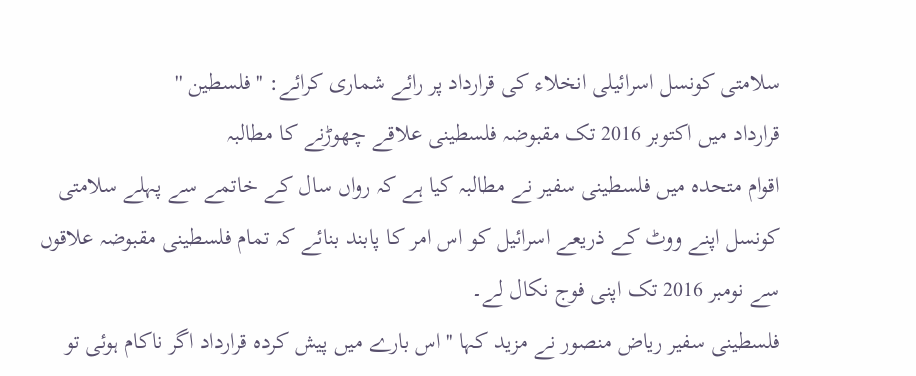سلامتی کونسل اسرائیلی انخلاء کی قرارداد پر رائے شماری کرائے: ''فلسطین ''
قرارداد میں اکتوبر 2016 تک مقبوضہ فلسطینی علاقے چھوڑنے کا مطالبہ
اقوام متحدہ میں فلسطینی سفیر نے مطالبہ کیا ہے کہ رواں سال کے خاتمے سے پہلے سلامتی کونسل اپنے ووٹ کے ذریعے اسرائیل کو اس امر کا پابند بنائے کہ تمام فلسطینی مقبوضہ علاقوں سے نومبر 2016 تک اپنی فوج نکال لے۔
فلسطینی سفیر ریاض منصور نے مزید کہا ''اس بارے میں پیش کردہ قرارداد اگر ناکام ہوئی تو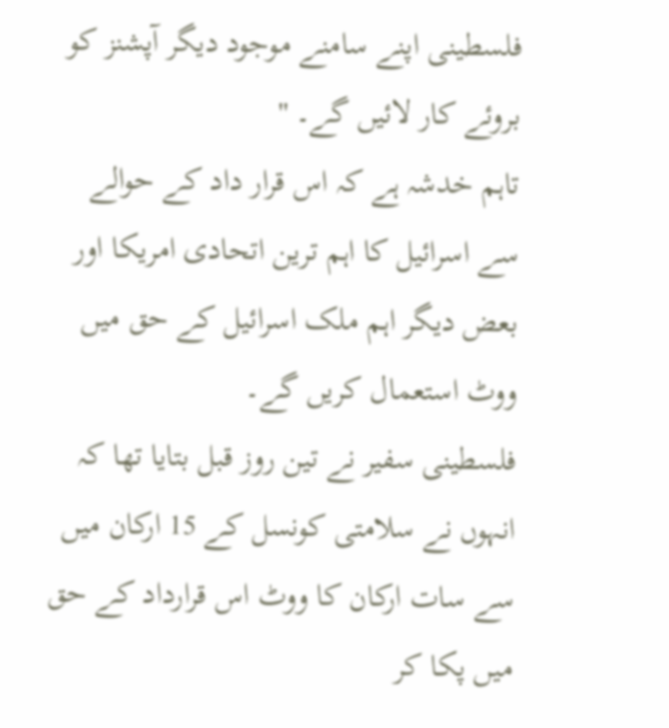فلسطینی اپنے سامنے موجود دیگر آپشنز کو بروئے کار لائیں گے۔ ''
تاہم خدشہ ہے کہ اس قرار داد کے حوالے سے اسرائیل کا اہم ترین اتحادی امریکا اور بعض دیگر اہم ملک اسرائیل کے حق میں ووٹ استعمال کریں گے۔
فلسطینی سفیر نے تین روز قبل بتایا تھا کہ انہوں نے سلامتی کونسل کے 15 ارکان میں سے سات ارکان کا ووٹ اس قرارداد کے حق میں پکا کر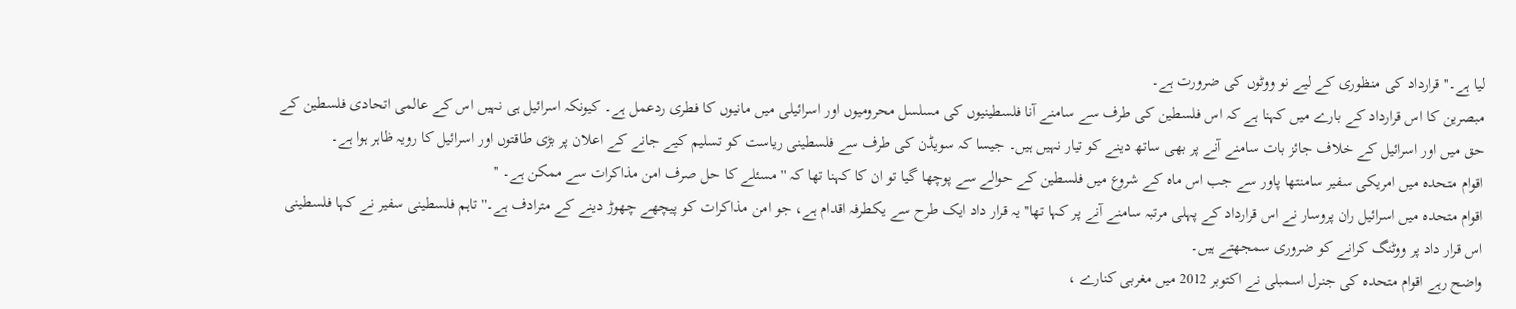لیا ہے۔''قرارداد کی منظوری کے لیے نو ووٹوں کی ضرورت ہے۔
مبصرین کا اس قرارداد کے بارے میں کہنا ہے کہ اس فلسطین کی طرف سے سامنے آنا فلسطینیوں کی مسلسل محرومیوں اور اسرائیلی میں مانیوں کا فطری ردعمل ہے۔ کیونکہ اسرائیل ہی نہیں اس کے عالمی اتحادی فلسطین کے حق میں اور اسرائیل کے خلاف جائز بات سامنے آنے پر بھی ساتھ دینے کو تیار نہیں ہیں۔ جیسا کہ سویڈن کی طرف سے فلسطینی ریاست کو تسلیم کیے جانے کے اعلان پر بڑی طاقتوں اور اسرائیل کا رویہ ظاہر ہوا ہے۔
اقوام متحدہ میں امریکی سفیر سامنتھا پاور سے جب اس ماہ کے شروع میں فلسطین کے حوالے سے پوچھا گیا تو ان کا کہنا تھا کہ '' مسئلے کا حل صرف امن مذاکرات سے ممکن ہے۔ ''
اقوام متحدہ میں اسرائیل ران پروسار نے اس قرارداد کے پہلی مرتبہ سامنے آنے پر کہا تھا'' یہ قرار داد ایک طرح سے یکطرفہ اقدام ہے، جو امن مذاکرات کو پیچھے چھوڑ دینے کے مترادف ہے۔'' تاہم فلسطینی سفیر نے کہا فلسطینی اس قرار داد پر ووٹنگ کرانے کو ضروری سمجھتے ہیں۔
واضح رہے اقوام متحدہ کی جنرل اسمبلی نے اکتوبر 2012 میں مغربی کنارے ،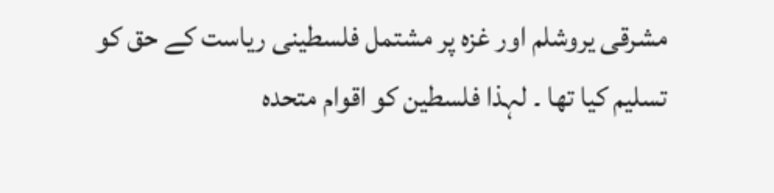مشرقی یروشلم اور غزہ پر مشتمل فلسطینی ریاست کے حق کو تسلیم کیا تھا ۔ لہذا فلسطین کو اقوام متحدہ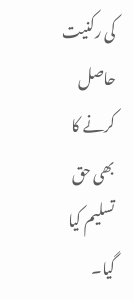کی رکنیت حاصل کرنے کا بھی حق تسلیم کیا گیا۔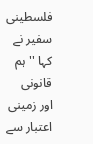فلسطینی سفیر نے کہا '' ہم قانونی اور زمینی اعتبار سے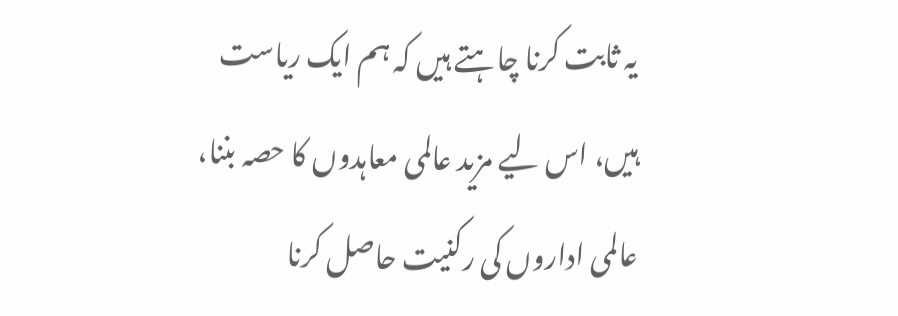یہ ثابت کرنا چاہتے ہیں کہ ہم ایک ریاست ہیں، اس لیے مزید عالمی معاہدوں کا حصہ بننا، عالمی اداروں کی رکنیت حاصل کرنا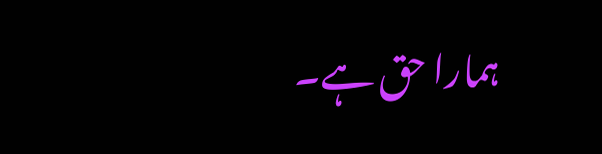ہمارا حق ہے۔